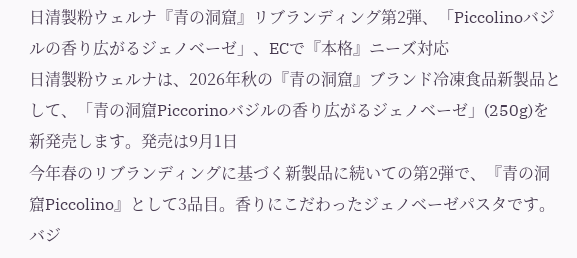日清製粉ウェルナ『青の洞窟』リブランディング第2弾、「Piccolinoバジルの香り広がるジェノベーゼ」、ECで『本格』ニーズ対応
日清製粉ウェルナは、2026年秋の『青の洞窟』ブランド冷凍食品新製品として、「青の洞窟Piccorinoバジルの香り広がるジェノベーゼ」(250g)を新発売します。発売は9月1日
今年春のリブランディングに基づく新製品に続いての第2弾で、『青の洞窟Piccolino』として3品目。香りにこだわったジェノベーゼパスタです。
バジ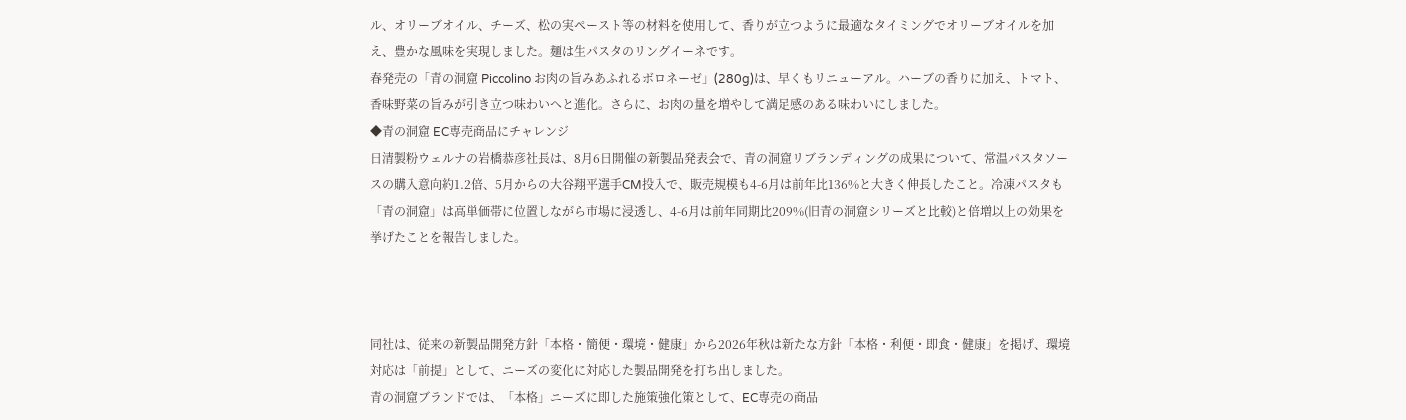ル、オリーブオイル、チーズ、松の実ペースト等の材料を使用して、香りが立つように最適なタイミングでオリーブオイルを加え、豊かな風味を実現しました。麺は生パスタのリングイーネです。
春発売の「青の洞窟 Piccolino お肉の旨みあふれるボロネーゼ」(280g)は、早くもリニューアル。ハーブの香りに加え、トマト、香味野菜の旨みが引き立つ味わいへと進化。さらに、お肉の量を増やして満足感のある味わいにしました。
◆青の洞窟 EC専売商品にチャレンジ
日清製粉ウェルナの岩橋恭彦社長は、8月6日開催の新製品発表会で、青の洞窟リブランディングの成果について、常温パスタソースの購入意向約1.2倍、5月からの大谷翔平選手CM投入で、販売規模も4-6月は前年比136%と大きく伸長したこと。冷凍パスタも「青の洞窟」は高単価帯に位置しながら市場に浸透し、4-6月は前年同期比209%(旧青の洞窟シリーズと比較)と倍増以上の効果を挙げたことを報告しました。



同社は、従来の新製品開発方針「本格・簡便・環境・健康」から2026年秋は新たな方針「本格・利便・即食・健康」を掲げ、環境対応は「前提」として、ニーズの変化に対応した製品開発を打ち出しました。
青の洞窟ブランドでは、「本格」ニーズに即した施策強化策として、EC専売の商品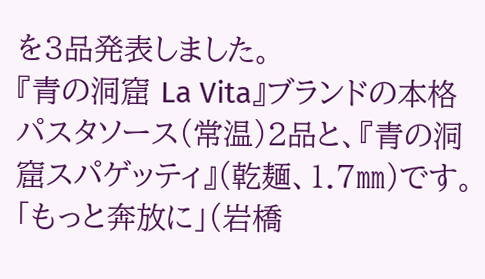を3品発表しました。
『青の洞窟 La Vita』ブランドの本格パスタソース(常温)2品と、『青の洞窟スパゲッティ』(乾麺、1.7㎜)です。
「もっと奔放に」(岩橋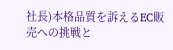社長)本格品質を訴えるEC販売への挑戦と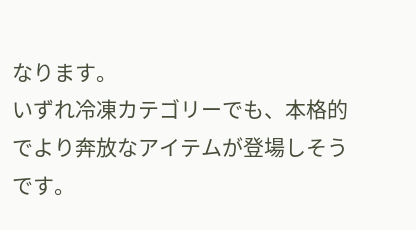なります。
いずれ冷凍カテゴリーでも、本格的でより奔放なアイテムが登場しそうです。